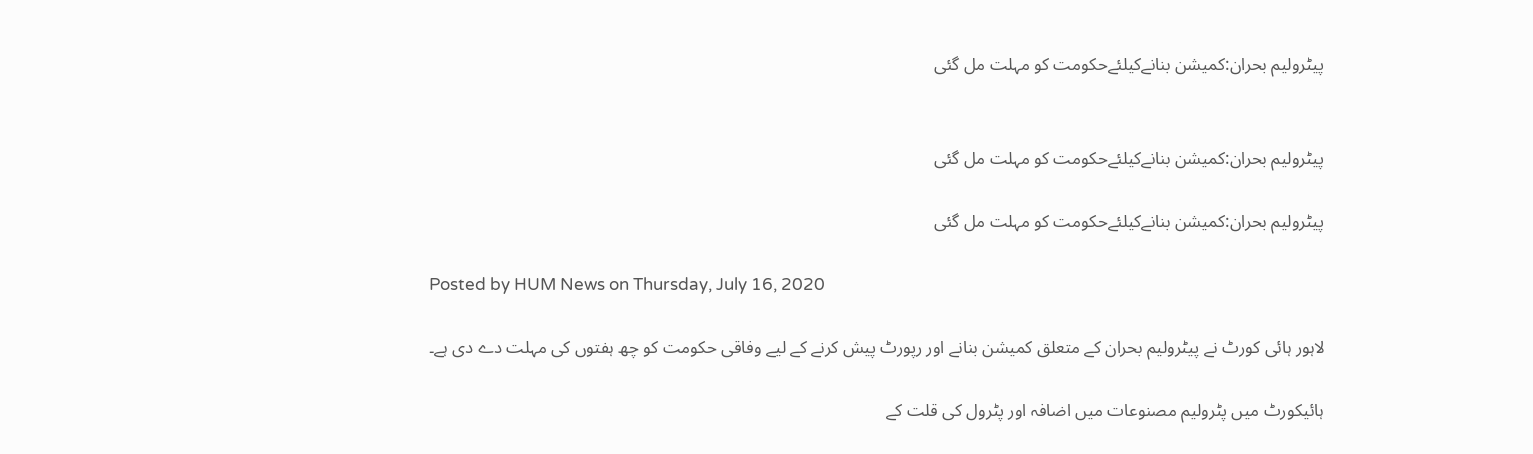پیٹرولیم بحران:کمیشن بنانےکیلئےحکومت کو مہلت مل گئی


پیٹرولیم بحران:کمیشن بنانےکیلئےحکومت کو مہلت مل گئی

پیٹرولیم بحران:کمیشن بنانےکیلئےحکومت کو مہلت مل گئی

Posted by HUM News on Thursday, July 16, 2020

لاہور ہائی کورٹ نے پیٹرولیم بحران کے متعلق کمیشن بنانے اور رپورٹ پیش کرنے کے لیے وفاقی حکومت کو چھ ہفتوں کی مہلت دے دی ہے۔

ہائیکورٹ میں پٹرولیم مصنوعات میں اضافہ اور پٹرول کی قلت کے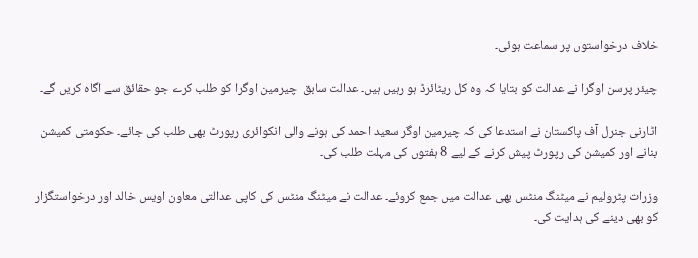خلاف درخواستوں پر سماعت ہوئی۔

چیئر پرسن اوگرا نے عدالت کو بتایا کہ وہ کل ریٹائرڈ ہو رہیں ہیں۔ عدالت سابق  چیرمین اوگرا کو طلب کرے جو حقائق سے اگاہ کریں گے۔

اٹارنی جنرل آف پاکستان نے استدعا کی کہ چیرمین اوگر سعید احمد کی ہونے والی انکوائری رپورٹ بھی طلب کی جائے۔ حکومتی کمیشن  بنانے اور کمیشن کی رپورٹ پیش کرنے کے لیے 8 ہفتوں کی مہلت طلب کی۔

وزرات پٹرولیم نے میٹنگ منٹس بھی عدالت میں جمع کروئے۔ عدالت نے میٹنگ منٹس کی کاپی عدالتی معاون اویس خالد اور درخواستگزار کو بھی دینے کی ہدایت کی۔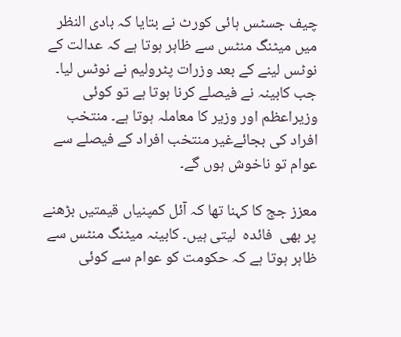چیف جسٹس ہائی کورٹ نے بتایا کہ بادی النظر میں میٹنگ منٹس سے ظاہر ہوتا ہے کہ عدالت کے نوٹس لینے کے بعد وزرات پٹرولیم نے نوٹس لیا۔ جب کابینہ نے فیصلے کرنا ہوتا ہے تو کوئی وزیراعظم اور وزیر کا معاملہ ہوتا ہے۔ منتخب افراد کی بجائےغیر منتخب افراد کے فیصلے سے عوام تو ناخوش ہوں گے۔

معزز جج کا کہنا تھا کہ آئل کمپنیاں قیمتیں بڑھنے پر بھی  فائدہ  لیتی ہیں۔ کابینہ میٹنگ منٹس سے ظاہر ہوتا ہے کہ حکومت کو عوام سے کوئی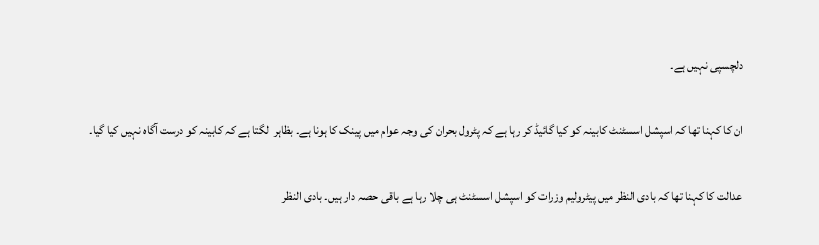دلچسپی نہیں ہے۔

ان کا کہنا تھا کہ اسپشل اسسٹنٹ کابینہ کو کیا گائیڈ کر رہا ہے کہ پٹرول بحران کی وجہ عوام میں پینک کا ہونا ہے۔ بظاہر  لگتا ہے کہ کابینہ کو درست آگاہ نہیں کیا گیا۔

عدالت کا کہنا تھا کہ بادی النظر میں پیٹرولیم وزرات کو اسپشل اسسٹنٹ ہی چلا رہا ہے باقی حصہ دار ہیں۔ بادی النظر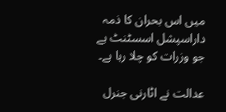میں اس بحران کا ذمہ داراسپشل اسسٹنٹ ہے جو وزرات کو چلا رہا ہے۔

عدالت نے اٹارنی جنرل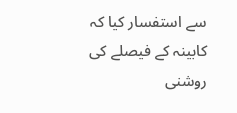سے استفسار کیا کہ کابینہ کے فیصلے کی روشنی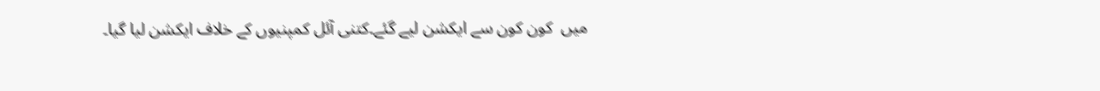میں  کون کون سے ایکشن لیے گئے۔کتنی آئل کمپنیوں کے خلاف ایکشن لیا گیا۔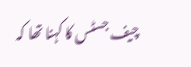چیف جسٹس کا کہنا تھا کہ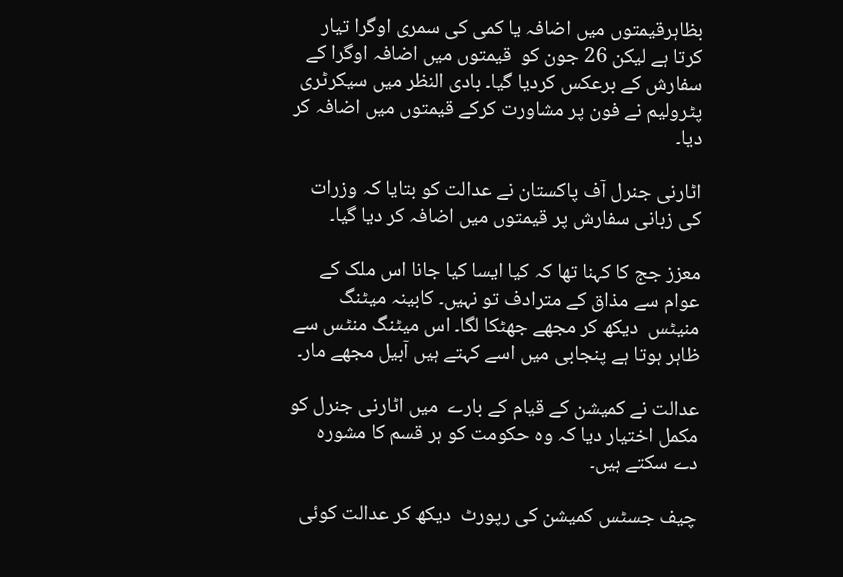بظاہرقیمتوں میں اضافہ یا کمی کی سمری اوگرا تیار کرتا ہے لیکن 26 جون کو  قیمتوں میں اضافہ اوگرا کے سفارش کے برعکس کردیا گیا۔ بادی النظر میں سیکرٹری پٹرولیم نے فون پر مشاورت کرکے قیمتوں میں اضافہ کر دیا۔

اٹارنی جنرل آف پاکستان نے عدالت کو بتایا کہ وزرات کی زبانی سفارش پر قیمتوں میں اضافہ کر دیا گیا۔

معزز جج کا کہنا تھا کہ کیا ایسا کیا جانا اس ملک کے عوام سے مذاق کے مترادف تو نہیں۔ کابینہ میٹنگ منیٹس  دیکھ کر مجھے جھٹکا لگا۔ اس میٹنگ منٹس سے ظاہر ہوتا ہے پنجابی میں اسے کہتے ہیں آبیل مجھے مار۔

عدالت نے کمیشن کے قیام کے بارے  میں اٹارنی جنرل کو مکمل اختیار دیا کہ وہ حکومت کو ہر قسم کا مشورہ دے سکتے ہیں۔

چیف جسٹس کمیشن کی رپورٹ  دیکھ کر عدالت کوئی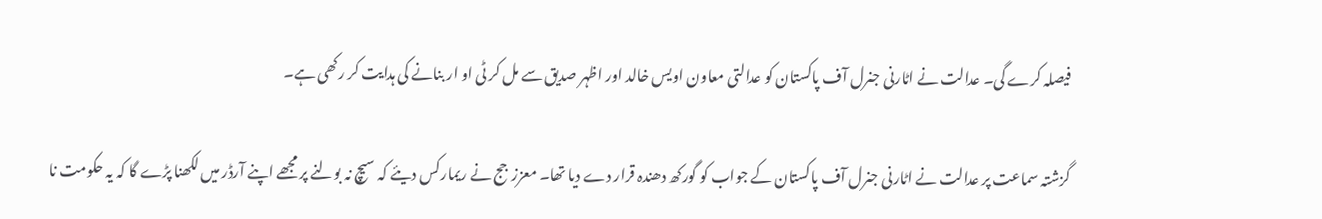فیصلہ کرے گی۔ عدالت نے اٹارنی جنرل آف پاکستان کو عدالتی معاون اویس خالد اور اظہر صدیق سے مل کر ٹی او ار بنانے کی ہدایت کر رکھی ہے۔

گزشتہ سماعت پر عدالت نے اٹارنی جنرل آف پاکستان کے جواب کو گورکھ دھندہ قرار دے دیا تھا۔ معززجج نے ریمارکس دیئے کہ سیچ نہ بولنے پر مجھے اپنے آرڈر میں لکھنا پڑے گا کہ یہ حکومت نا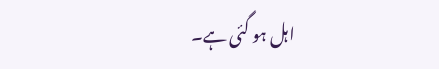اہل ہو گئی ہے۔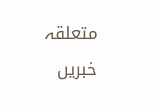متعلقہ خبریں